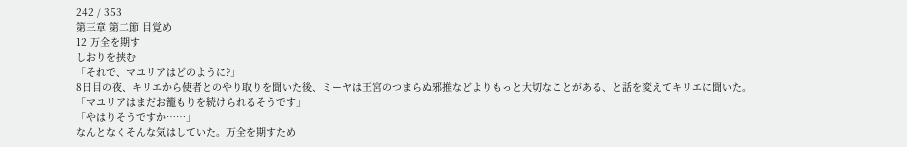242 / 353
第三章 第二節 目覚め
12 万全を期す
しおりを挟む
「それで、マユリアはどのように?」
8日目の夜、キリエから使者とのやり取りを聞いた後、ミーヤは王宮のつまらぬ邪推などよりもっと大切なことがある、と話を変えてキリエに聞いた。
「マユリアはまだお籠もりを続けられるそうです」
「やはりそうですか……」
なんとなくそんな気はしていた。万全を期すため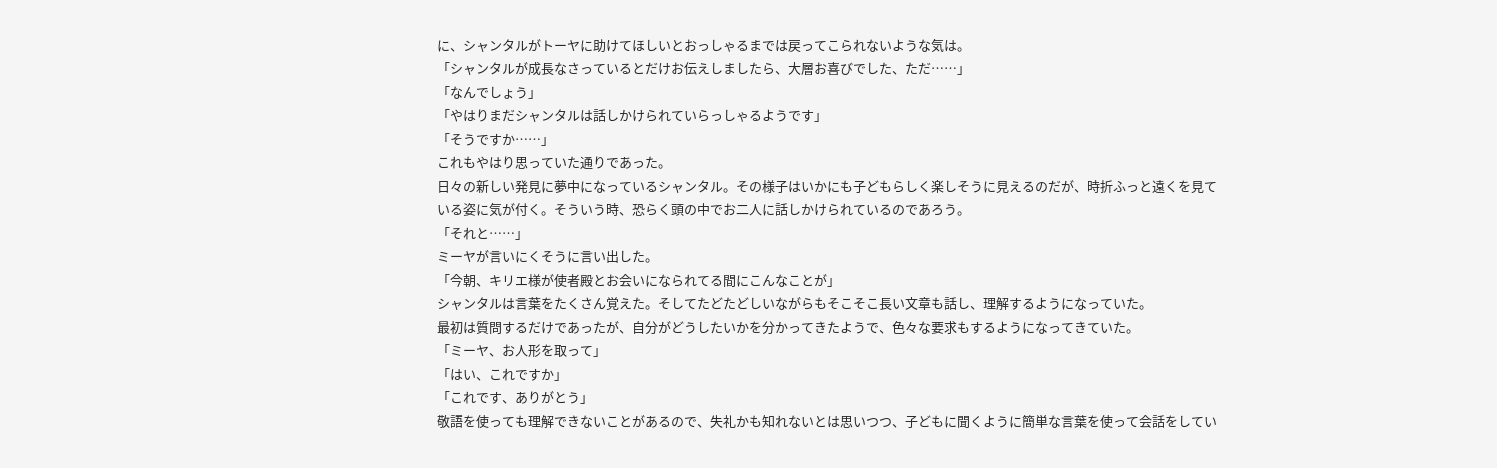に、シャンタルがトーヤに助けてほしいとおっしゃるまでは戻ってこられないような気は。
「シャンタルが成長なさっているとだけお伝えしましたら、大層お喜びでした、ただ……」
「なんでしょう」
「やはりまだシャンタルは話しかけられていらっしゃるようです」
「そうですか……」
これもやはり思っていた通りであった。
日々の新しい発見に夢中になっているシャンタル。その様子はいかにも子どもらしく楽しそうに見えるのだが、時折ふっと遠くを見ている姿に気が付く。そういう時、恐らく頭の中でお二人に話しかけられているのであろう。
「それと……」
ミーヤが言いにくそうに言い出した。
「今朝、キリエ様が使者殿とお会いになられてる間にこんなことが」
シャンタルは言葉をたくさん覚えた。そしてたどたどしいながらもそこそこ長い文章も話し、理解するようになっていた。
最初は質問するだけであったが、自分がどうしたいかを分かってきたようで、色々な要求もするようになってきていた。
「ミーヤ、お人形を取って」
「はい、これですか」
「これです、ありがとう」
敬語を使っても理解できないことがあるので、失礼かも知れないとは思いつつ、子どもに聞くように簡単な言葉を使って会話をしてい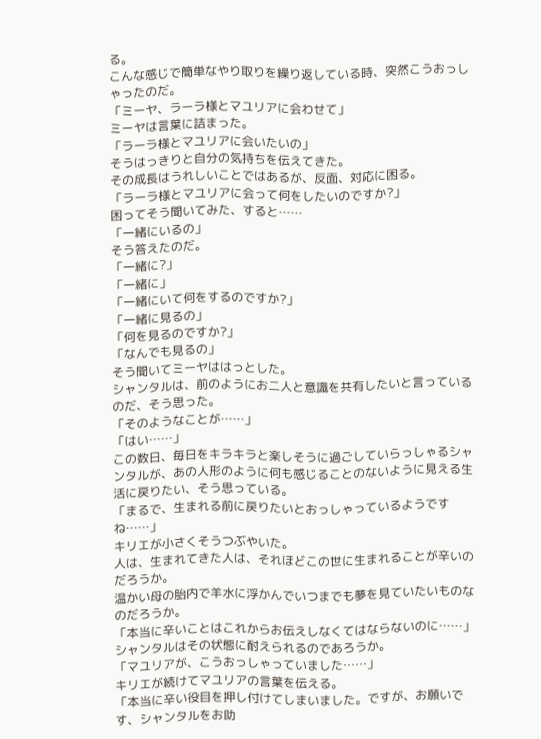る。
こんな感じで簡単なやり取りを繰り返している時、突然こうおっしゃったのだ。
「ミーヤ、ラーラ様とマユリアに会わせて」
ミーヤは言葉に詰まった。
「ラーラ様とマユリアに会いたいの」
そうはっきりと自分の気持ちを伝えてきた。
その成長はうれしいことではあるが、反面、対応に困る。
「ラーラ様とマユリアに会って何をしたいのですか?」
困ってそう聞いてみた、すると……
「一緒にいるの」
そう答えたのだ。
「一緒に?」
「一緒に」
「一緒にいて何をするのですか?」
「一緒に見るの」
「何を見るのですか?」
「なんでも見るの」
そう聞いてミーヤははっとした。
シャンタルは、前のようにお二人と意識を共有したいと言っているのだ、そう思った。
「そのようなことが……」
「はい……」
この数日、毎日をキラキラと楽しそうに過ごしていらっしゃるシャンタルが、あの人形のように何も感じることのないように見える生活に戻りたい、そう思っている。
「まるで、生まれる前に戻りたいとおっしゃっているようですね……」
キリエが小さくそうつぶやいた。
人は、生まれてきた人は、それほどこの世に生まれることが辛いのだろうか。
温かい母の胎内で羊水に浮かんでいつまでも夢を見ていたいものなのだろうか。
「本当に辛いことはこれからお伝えしなくてはならないのに……」
シャンタルはその状態に耐えられるのであろうか。
「マユリアが、こうおっしゃっていました……」
キリエが続けてマユリアの言葉を伝える。
「本当に辛い役目を押し付けてしまいました。ですが、お願いです、シャンタルをお助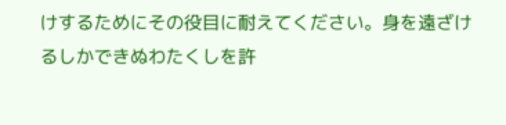けするためにその役目に耐えてください。身を遠ざけるしかできぬわたくしを許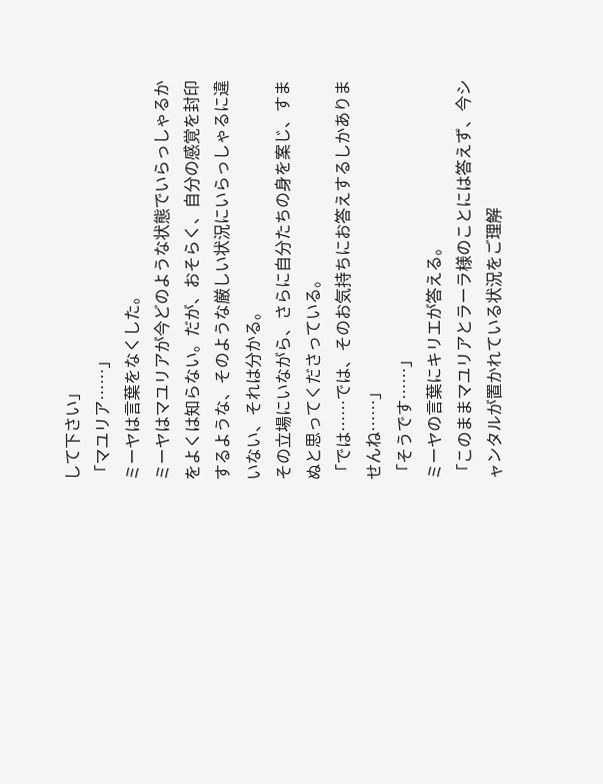して下さい」
「マユリア……」
ミーヤは言葉をなくした。
ミーヤはマユリアが今どのような状態でいらっしゃるかをよくは知らない。だが、おそらく、自分の感覚を封印するような、そのような厳しい状況にいらっしゃるに違いない、それは分かる。
その立場にいながら、さらに自分たちの身を案じ、すまぬと思ってくださっている。
「では……では、そのお気持ちにお答えするしかありませんね……」
「そうです……」
ミーヤの言葉にキリエが答える。
「このままマユリアとラーラ様のことには答えず、今シャンタルが置かれている状況をご理解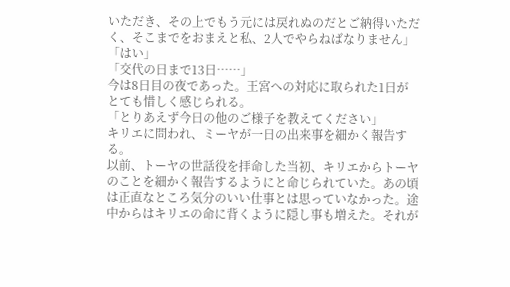いただき、その上でもう元には戻れぬのだとご納得いただく、そこまでをおまえと私、2人でやらねばなりません」
「はい」
「交代の日まで13日……」
今は8日目の夜であった。王宮への対応に取られた1日がとても惜しく感じられる。
「とりあえず今日の他のご様子を教えてください」
キリエに問われ、ミーヤが一日の出来事を細かく報告する。
以前、トーヤの世話役を拝命した当初、キリエからトーヤのことを細かく報告するようにと命じられていた。あの頃は正直なところ気分のいい仕事とは思っていなかった。途中からはキリエの命に背くように隠し事も増えた。それが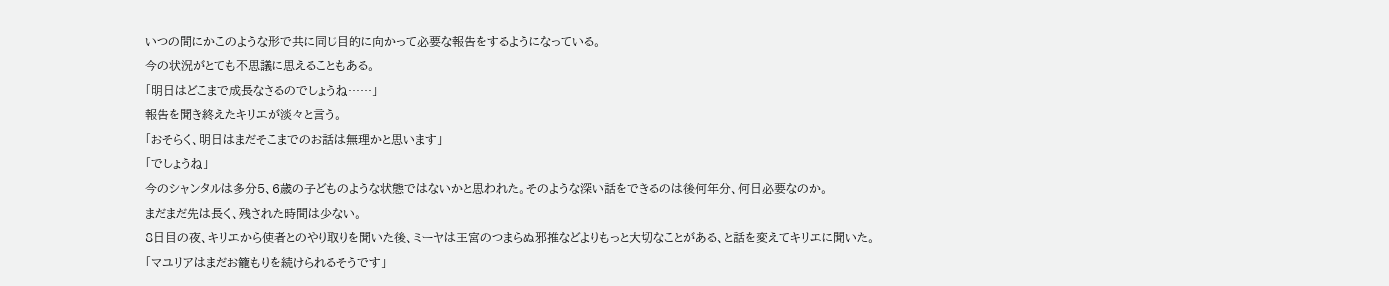いつの間にかこのような形で共に同じ目的に向かって必要な報告をするようになっている。
今の状況がとても不思議に思えることもある。
「明日はどこまで成長なさるのでしょうね……」
報告を聞き終えたキリエが淡々と言う。
「おそらく、明日はまだそこまでのお話は無理かと思います」
「でしょうね」
今のシャンタルは多分5、6歳の子どものような状態ではないかと思われた。そのような深い話をできるのは後何年分、何日必要なのか。
まだまだ先は長く、残された時間は少ない。
8日目の夜、キリエから使者とのやり取りを聞いた後、ミーヤは王宮のつまらぬ邪推などよりもっと大切なことがある、と話を変えてキリエに聞いた。
「マユリアはまだお籠もりを続けられるそうです」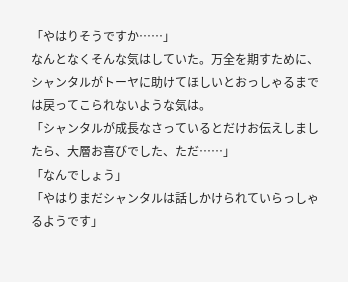「やはりそうですか……」
なんとなくそんな気はしていた。万全を期すために、シャンタルがトーヤに助けてほしいとおっしゃるまでは戻ってこられないような気は。
「シャンタルが成長なさっているとだけお伝えしましたら、大層お喜びでした、ただ……」
「なんでしょう」
「やはりまだシャンタルは話しかけられていらっしゃるようです」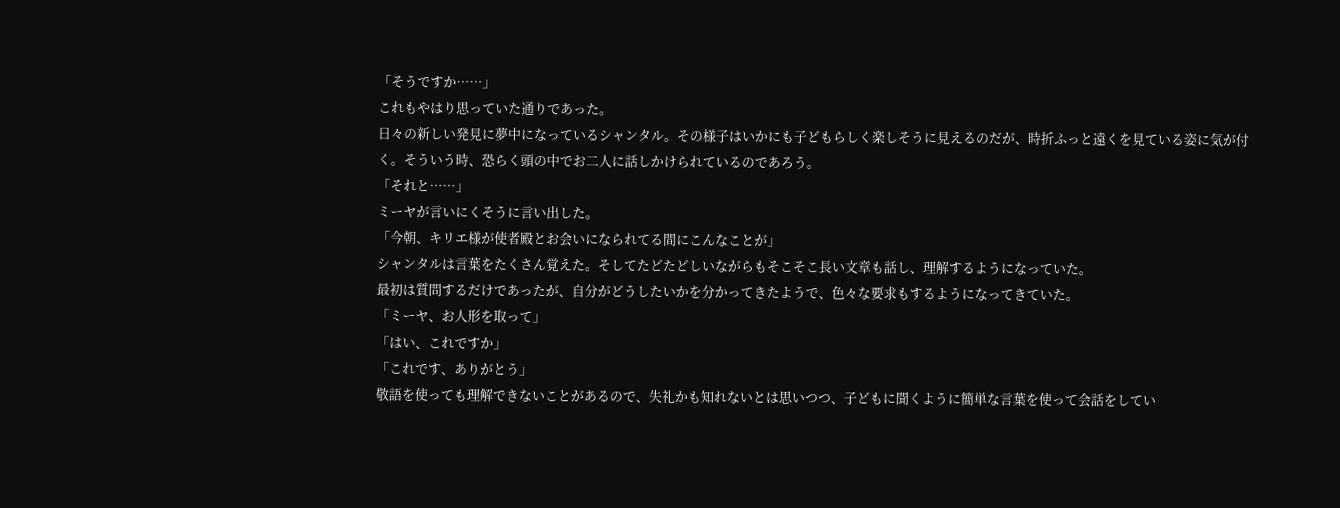「そうですか……」
これもやはり思っていた通りであった。
日々の新しい発見に夢中になっているシャンタル。その様子はいかにも子どもらしく楽しそうに見えるのだが、時折ふっと遠くを見ている姿に気が付く。そういう時、恐らく頭の中でお二人に話しかけられているのであろう。
「それと……」
ミーヤが言いにくそうに言い出した。
「今朝、キリエ様が使者殿とお会いになられてる間にこんなことが」
シャンタルは言葉をたくさん覚えた。そしてたどたどしいながらもそこそこ長い文章も話し、理解するようになっていた。
最初は質問するだけであったが、自分がどうしたいかを分かってきたようで、色々な要求もするようになってきていた。
「ミーヤ、お人形を取って」
「はい、これですか」
「これです、ありがとう」
敬語を使っても理解できないことがあるので、失礼かも知れないとは思いつつ、子どもに聞くように簡単な言葉を使って会話をしてい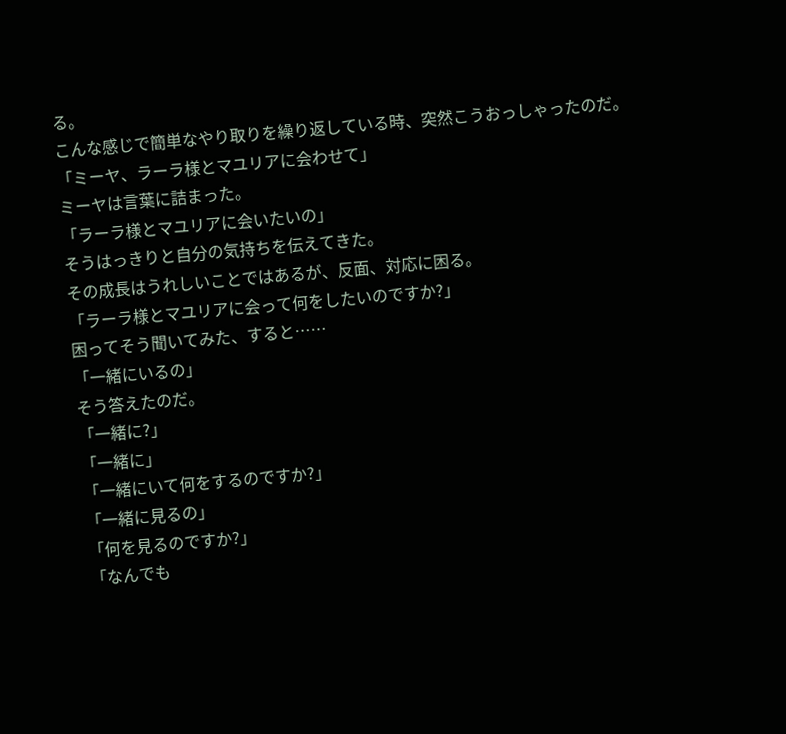る。
こんな感じで簡単なやり取りを繰り返している時、突然こうおっしゃったのだ。
「ミーヤ、ラーラ様とマユリアに会わせて」
ミーヤは言葉に詰まった。
「ラーラ様とマユリアに会いたいの」
そうはっきりと自分の気持ちを伝えてきた。
その成長はうれしいことではあるが、反面、対応に困る。
「ラーラ様とマユリアに会って何をしたいのですか?」
困ってそう聞いてみた、すると……
「一緒にいるの」
そう答えたのだ。
「一緒に?」
「一緒に」
「一緒にいて何をするのですか?」
「一緒に見るの」
「何を見るのですか?」
「なんでも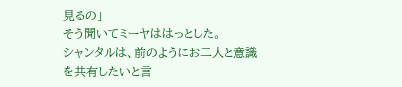見るの」
そう聞いてミーヤははっとした。
シャンタルは、前のようにお二人と意識を共有したいと言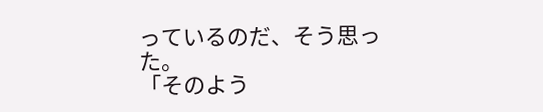っているのだ、そう思った。
「そのよう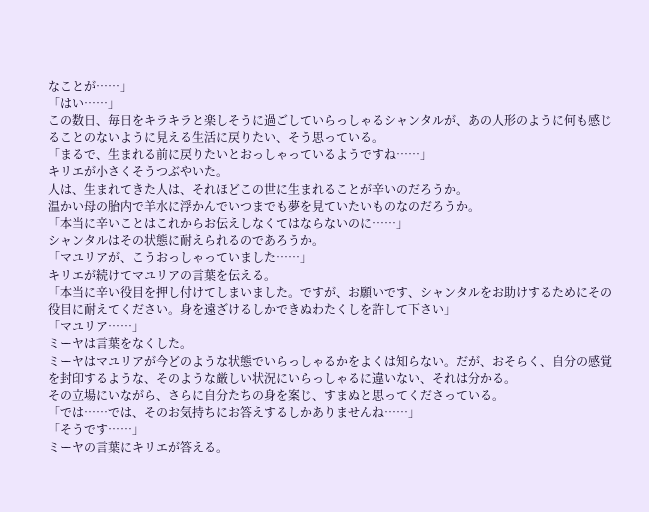なことが……」
「はい……」
この数日、毎日をキラキラと楽しそうに過ごしていらっしゃるシャンタルが、あの人形のように何も感じることのないように見える生活に戻りたい、そう思っている。
「まるで、生まれる前に戻りたいとおっしゃっているようですね……」
キリエが小さくそうつぶやいた。
人は、生まれてきた人は、それほどこの世に生まれることが辛いのだろうか。
温かい母の胎内で羊水に浮かんでいつまでも夢を見ていたいものなのだろうか。
「本当に辛いことはこれからお伝えしなくてはならないのに……」
シャンタルはその状態に耐えられるのであろうか。
「マユリアが、こうおっしゃっていました……」
キリエが続けてマユリアの言葉を伝える。
「本当に辛い役目を押し付けてしまいました。ですが、お願いです、シャンタルをお助けするためにその役目に耐えてください。身を遠ざけるしかできぬわたくしを許して下さい」
「マユリア……」
ミーヤは言葉をなくした。
ミーヤはマユリアが今どのような状態でいらっしゃるかをよくは知らない。だが、おそらく、自分の感覚を封印するような、そのような厳しい状況にいらっしゃるに違いない、それは分かる。
その立場にいながら、さらに自分たちの身を案じ、すまぬと思ってくださっている。
「では……では、そのお気持ちにお答えするしかありませんね……」
「そうです……」
ミーヤの言葉にキリエが答える。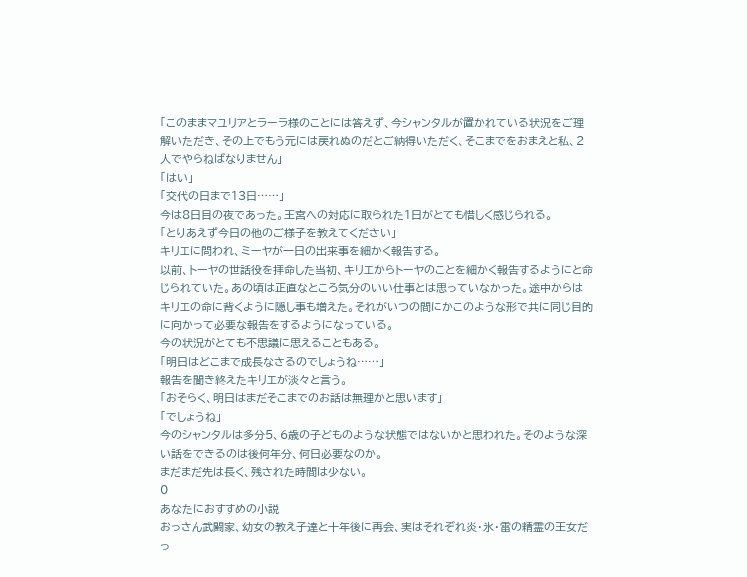「このままマユリアとラーラ様のことには答えず、今シャンタルが置かれている状況をご理解いただき、その上でもう元には戻れぬのだとご納得いただく、そこまでをおまえと私、2人でやらねばなりません」
「はい」
「交代の日まで13日……」
今は8日目の夜であった。王宮への対応に取られた1日がとても惜しく感じられる。
「とりあえず今日の他のご様子を教えてください」
キリエに問われ、ミーヤが一日の出来事を細かく報告する。
以前、トーヤの世話役を拝命した当初、キリエからトーヤのことを細かく報告するようにと命じられていた。あの頃は正直なところ気分のいい仕事とは思っていなかった。途中からはキリエの命に背くように隠し事も増えた。それがいつの間にかこのような形で共に同じ目的に向かって必要な報告をするようになっている。
今の状況がとても不思議に思えることもある。
「明日はどこまで成長なさるのでしょうね……」
報告を聞き終えたキリエが淡々と言う。
「おそらく、明日はまだそこまでのお話は無理かと思います」
「でしょうね」
今のシャンタルは多分5、6歳の子どものような状態ではないかと思われた。そのような深い話をできるのは後何年分、何日必要なのか。
まだまだ先は長く、残された時間は少ない。
0
あなたにおすすめの小説
おっさん武闘家、幼女の教え子達と十年後に再会、実はそれぞれ炎・氷・雷の精霊の王女だっ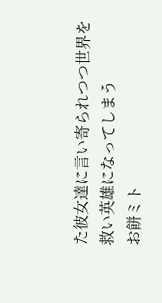た彼女達に言い寄られつつ世界を救い英雄になってしまう
お餅ミト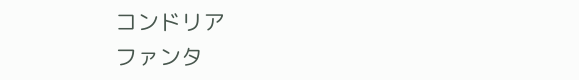コンドリア
ファンタ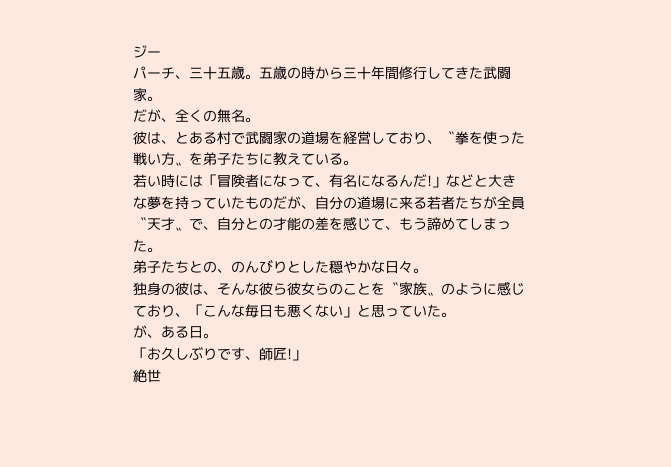ジー
パーチ、三十五歳。五歳の時から三十年間修行してきた武闘家。
だが、全くの無名。
彼は、とある村で武闘家の道場を経営しており、〝拳を使った戦い方〟を弟子たちに教えている。
若い時には「冒険者になって、有名になるんだ!」などと大きな夢を持っていたものだが、自分の道場に来る若者たちが全員〝天才〟で、自分との才能の差を感じて、もう諦めてしまった。
弟子たちとの、のんびりとした穏やかな日々。
独身の彼は、そんな彼ら彼女らのことを〝家族〟のように感じており、「こんな毎日も悪くない」と思っていた。
が、ある日。
「お久しぶりです、師匠!」
絶世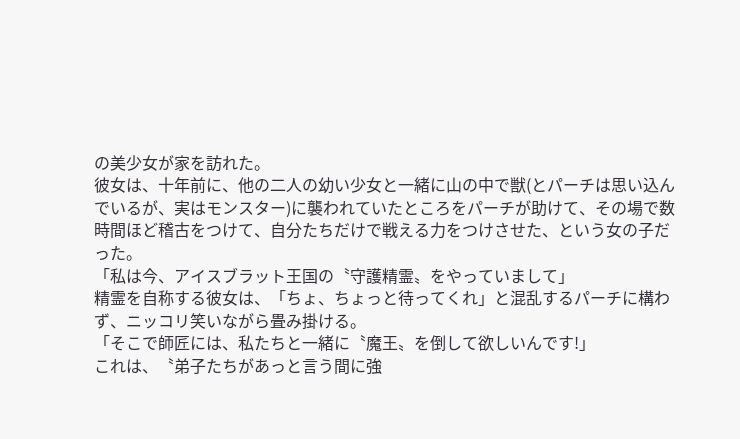の美少女が家を訪れた。
彼女は、十年前に、他の二人の幼い少女と一緒に山の中で獣(とパーチは思い込んでいるが、実はモンスター)に襲われていたところをパーチが助けて、その場で数時間ほど稽古をつけて、自分たちだけで戦える力をつけさせた、という女の子だった。
「私は今、アイスブラット王国の〝守護精霊〟をやっていまして」
精霊を自称する彼女は、「ちょ、ちょっと待ってくれ」と混乱するパーチに構わず、ニッコリ笑いながら畳み掛ける。
「そこで師匠には、私たちと一緒に〝魔王〟を倒して欲しいんです!」
これは、〝弟子たちがあっと言う間に強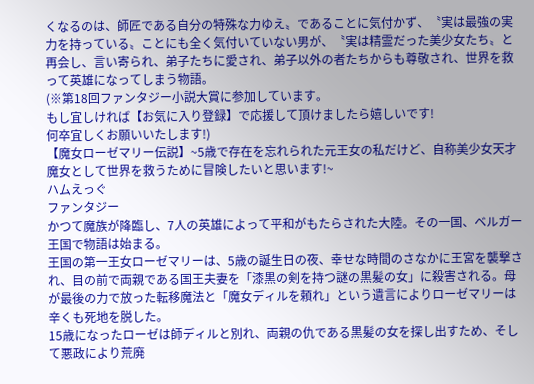くなるのは、師匠である自分の特殊な力ゆえ〟であることに気付かず、〝実は最強の実力を持っている〟ことにも全く気付いていない男が、〝実は精霊だった美少女たち〟と再会し、言い寄られ、弟子たちに愛され、弟子以外の者たちからも尊敬され、世界を救って英雄になってしまう物語。
(※第18回ファンタジー小説大賞に参加しています。
もし宜しければ【お気に入り登録】で応援して頂けましたら嬉しいです!
何卒宜しくお願いいたします!)
【魔女ローゼマリー伝説】~5歳で存在を忘れられた元王女の私だけど、自称美少女天才魔女として世界を救うために冒険したいと思います!~
ハムえっぐ
ファンタジー
かつて魔族が降臨し、7人の英雄によって平和がもたらされた大陸。その一国、ベルガー王国で物語は始まる。
王国の第一王女ローゼマリーは、5歳の誕生日の夜、幸せな時間のさなかに王宮を襲撃され、目の前で両親である国王夫妻を「漆黒の剣を持つ謎の黒髪の女」に殺害される。母が最後の力で放った転移魔法と「魔女ディルを頼れ」という遺言によりローゼマリーは辛くも死地を脱した。
15歳になったローゼは師ディルと別れ、両親の仇である黒髪の女を探し出すため、そして悪政により荒廃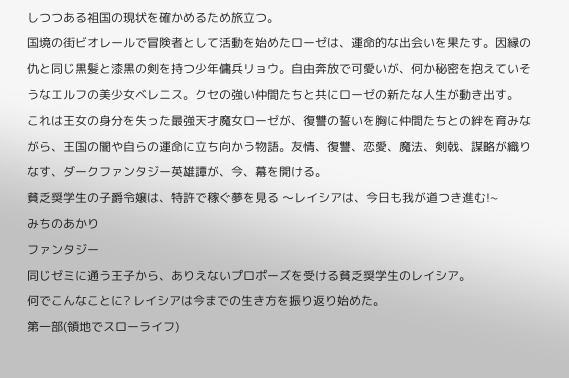しつつある祖国の現状を確かめるため旅立つ。
国境の街ビオレールで冒険者として活動を始めたローゼは、運命的な出会いを果たす。因縁の仇と同じ黒髪と漆黒の剣を持つ少年傭兵リョウ。自由奔放で可愛いが、何か秘密を抱えていそうなエルフの美少女ベレニス。クセの強い仲間たちと共にローゼの新たな人生が動き出す。
これは王女の身分を失った最強天才魔女ローゼが、復讐の誓いを胸に仲間たちとの絆を育みながら、王国の闇や自らの運命に立ち向かう物語。友情、復讐、恋愛、魔法、剣戟、謀略が織りなす、ダークファンタジー英雄譚が、今、幕を開ける。
貧乏奨学生の子爵令嬢は、特許で稼ぐ夢を見る 〜レイシアは、今日も我が道つき進む!~
みちのあかり
ファンタジー
同じゼミに通う王子から、ありえないプロポーズを受ける貧乏奨学生のレイシア。
何でこんなことに? レイシアは今までの生き方を振り返り始めた。
第一部(領地でスローライフ)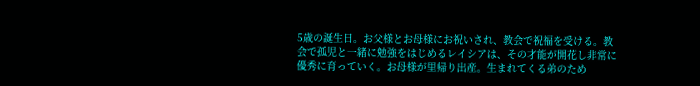5歳の誕生日。お父様とお母様にお祝いされ、教会で祝福を受ける。教会で孤児と一緒に勉強をはじめるレイシアは、その才能が開花し非常に優秀に育っていく。お母様が里帰り出産。生まれてくる弟のため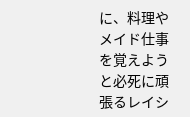に、料理やメイド仕事を覚えようと必死に頑張るレイシ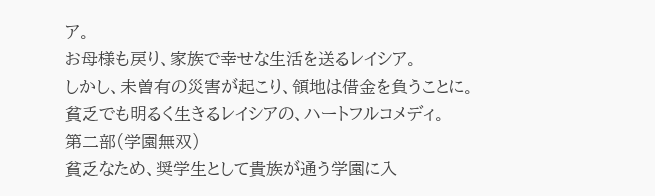ア。
お母様も戻り、家族で幸せな生活を送るレイシア。
しかし、未曽有の災害が起こり、領地は借金を負うことに。
貧乏でも明るく生きるレイシアの、ハートフルコメディ。
第二部(学園無双)
貧乏なため、奨学生として貴族が通う学園に入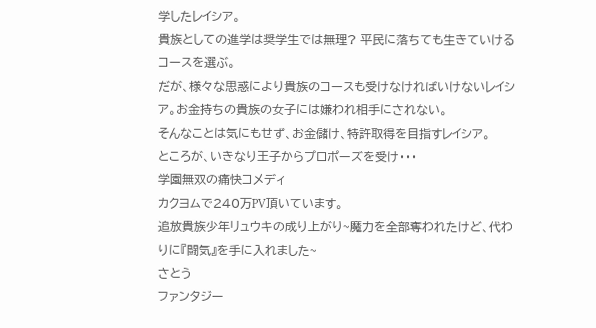学したレイシア。
貴族としての進学は奨学生では無理? 平民に落ちても生きていけるコースを選ぶ。
だが、様々な思惑により貴族のコースも受けなければいけないレイシア。お金持ちの貴族の女子には嫌われ相手にされない。
そんなことは気にもせず、お金儲け、特許取得を目指すレイシア。
ところが、いきなり王子からプロポーズを受け・・・
学園無双の痛快コメディ
カクヨムで240万PV頂いています。
追放貴族少年リュウキの成り上がり~魔力を全部奪われたけど、代わりに『闘気』を手に入れました~
さとう
ファンタジー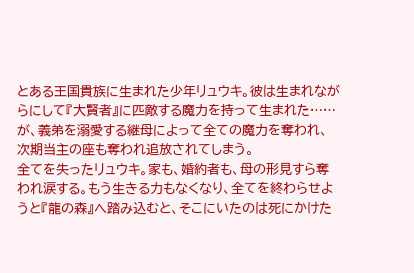とある王国貴族に生まれた少年リュウキ。彼は生まれながらにして『大賢者』に匹敵する魔力を持って生まれた……が、義弟を溺愛する継母によって全ての魔力を奪われ、次期当主の座も奪われ追放されてしまう。
全てを失ったリュウキ。家も、婚約者も、母の形見すら奪われ涙する。もう生きる力もなくなり、全てを終わらせようと『龍の森』へ踏み込むと、そこにいたのは死にかけた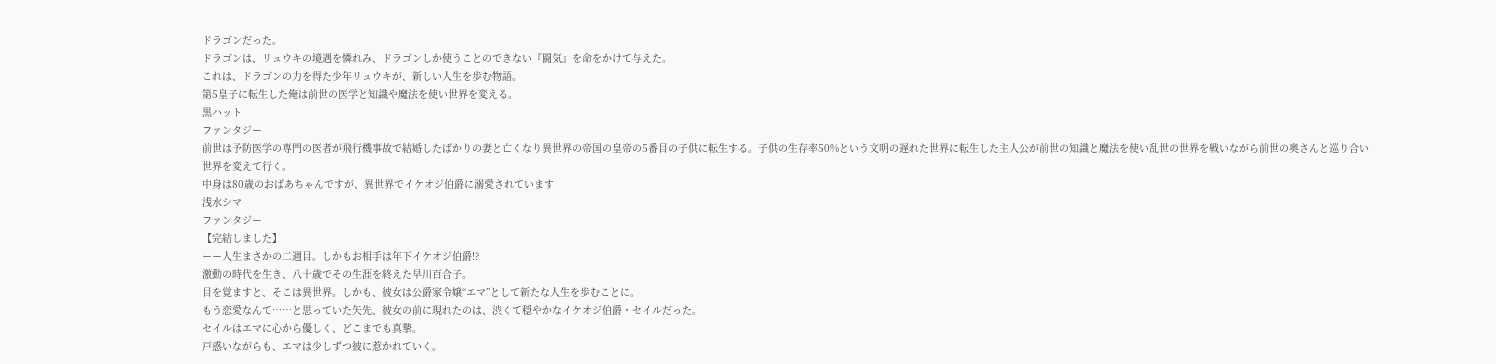ドラゴンだった。
ドラゴンは、リュウキの境遇を憐れみ、ドラゴンしか使うことのできない『闘気』を命をかけて与えた。
これは、ドラゴンの力を得た少年リュウキが、新しい人生を歩む物語。
第5皇子に転生した俺は前世の医学と知識や魔法を使い世界を変える。
黒ハット
ファンタジー
前世は予防医学の専門の医者が飛行機事故で結婚したばかりの妻と亡くなり異世界の帝国の皇帝の5番目の子供に転生する。子供の生存率50%という文明の遅れた世界に転生した主人公が前世の知識と魔法を使い乱世の世界を戦いながら前世の奥さんと巡り合い世界を変えて行く。
中身は80歳のおばあちゃんですが、異世界でイケオジ伯爵に溺愛されています
浅水シマ
ファンタジー
【完結しました】
ーー人生まさかの二週目。しかもお相手は年下イケオジ伯爵!?
激動の時代を生き、八十歳でその生涯を終えた早川百合子。
目を覚ますと、そこは異世界。しかも、彼女は公爵家令嬢“エマ”として新たな人生を歩むことに。
もう恋愛なんて……と思っていた矢先、彼女の前に現れたのは、渋くて穏やかなイケオジ伯爵・セイルだった。
セイルはエマに心から優しく、どこまでも真摯。
戸惑いながらも、エマは少しずつ彼に惹かれていく。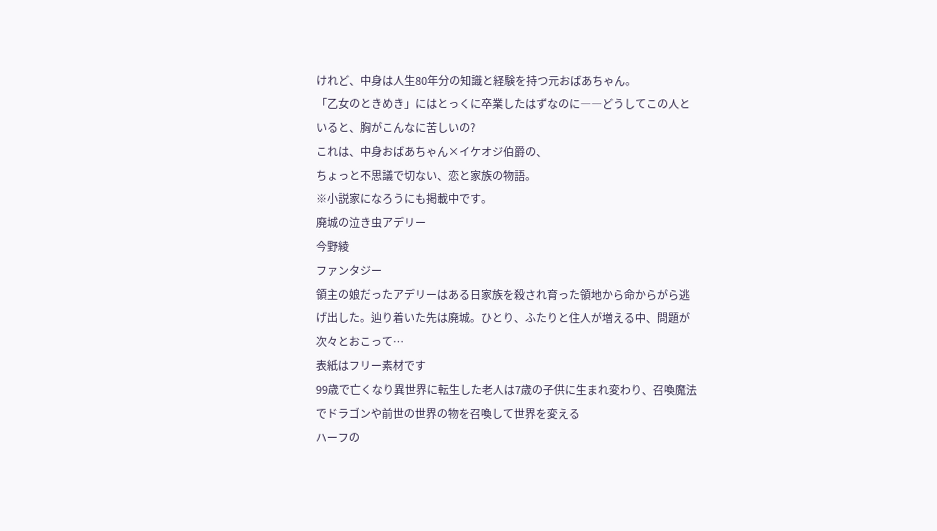けれど、中身は人生80年分の知識と経験を持つ元おばあちゃん。
「乙女のときめき」にはとっくに卒業したはずなのに――どうしてこの人といると、胸がこんなに苦しいの?
これは、中身おばあちゃん×イケオジ伯爵の、
ちょっと不思議で切ない、恋と家族の物語。
※小説家になろうにも掲載中です。
廃城の泣き虫アデリー
今野綾
ファンタジー
領主の娘だったアデリーはある日家族を殺され育った領地から命からがら逃げ出した。辿り着いた先は廃城。ひとり、ふたりと住人が増える中、問題が次々とおこって…
表紙はフリー素材です
99歳で亡くなり異世界に転生した老人は7歳の子供に生まれ変わり、召喚魔法でドラゴンや前世の世界の物を召喚して世界を変える
ハーフの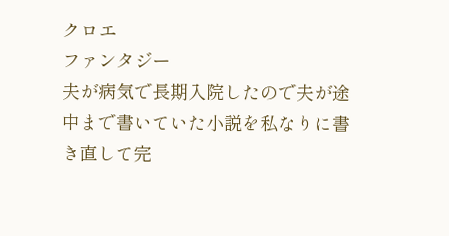クロエ
ファンタジー
夫が病気で長期入院したので夫が途中まで書いていた小説を私なりに書き直して完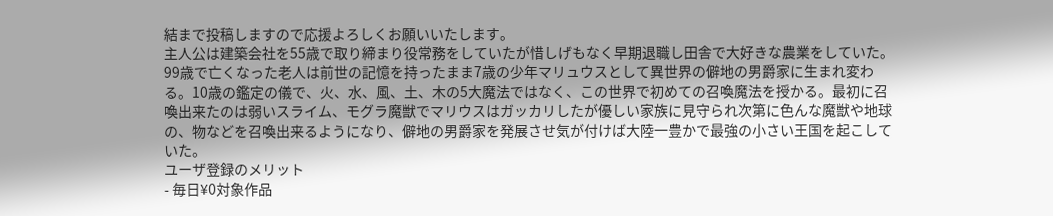結まで投稿しますので応援よろしくお願いいたします。
主人公は建築会社を55歳で取り締まり役常務をしていたが惜しげもなく早期退職し田舎で大好きな農業をしていた。99歳で亡くなった老人は前世の記憶を持ったまま7歳の少年マリュウスとして異世界の僻地の男爵家に生まれ変わる。10歳の鑑定の儀で、火、水、風、土、木の5大魔法ではなく、この世界で初めての召喚魔法を授かる。最初に召喚出来たのは弱いスライム、モグラ魔獣でマリウスはガッカリしたが優しい家族に見守られ次第に色んな魔獣や地球の、物などを召喚出来るようになり、僻地の男爵家を発展させ気が付けば大陸一豊かで最強の小さい王国を起こしていた。
ユーザ登録のメリット
- 毎日¥0対象作品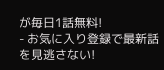が毎日1話無料!
- お気に入り登録で最新話を見逃さない!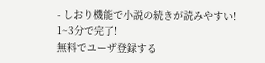- しおり機能で小説の続きが読みやすい!
1~3分で完了!
無料でユーザ登録する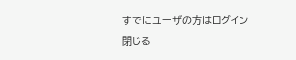すでにユーザの方はログイン
閉じる